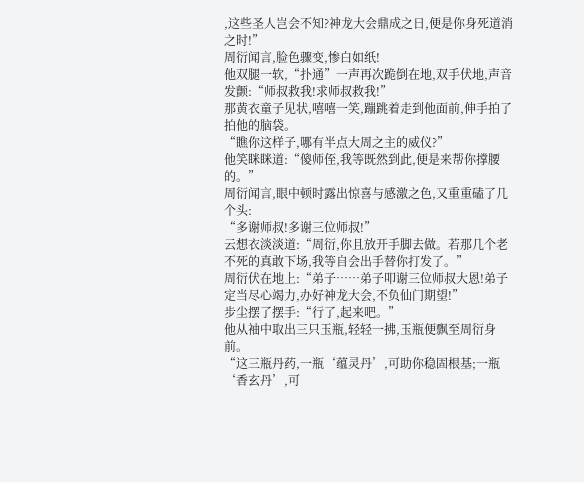,这些圣人岂会不知?神龙大会鼎成之日,便是你身死道消之时!”
周衍闻言,脸色骤变,惨白如纸!
他双腿一软,“扑通”一声再次跪倒在地,双手伏地,声音发颤:“师叔救我!求师叔救我!”
那黄衣童子见状,嘻嘻一笑,蹦跳着走到他面前,伸手拍了拍他的脑袋。
“瞧你这样子,哪有半点大周之主的威仪?”
他笑眯眯道:“傻师侄,我等既然到此,便是来帮你撑腰的。”
周衍闻言,眼中顿时露出惊喜与感激之色,又重重磕了几个头:
“多谢师叔!多谢三位师叔!”
云想衣淡淡道:“周衍,你且放开手脚去做。若那几个老不死的真敢下场,我等自会出手替你打发了。”
周衍伏在地上:“弟子……弟子叩谢三位师叔大恩!弟子定当尽心竭力,办好神龙大会,不负仙门期望!”
步尘摆了摆手:“行了,起来吧。”
他从袖中取出三只玉瓶,轻轻一拂,玉瓶便飘至周衍身前。
“这三瓶丹药,一瓶‘蕴灵丹’,可助你稳固根基;一瓶‘香玄丹’,可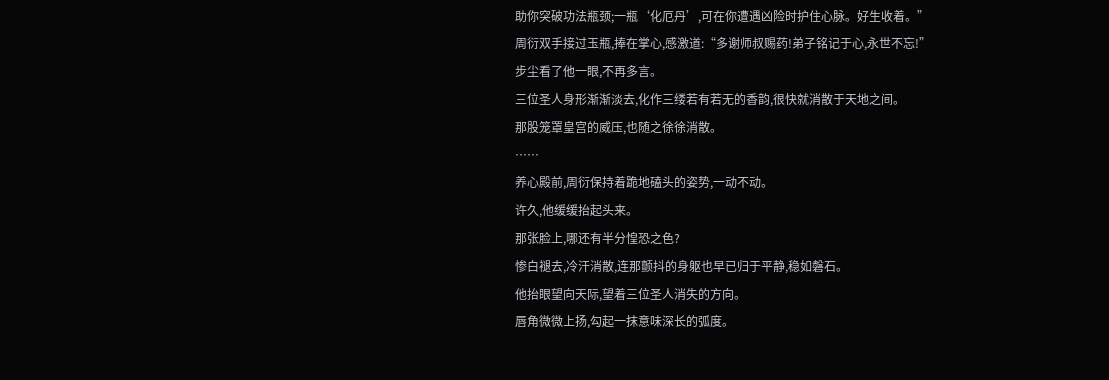助你突破功法瓶颈;一瓶‘化厄丹’,可在你遭遇凶险时护住心脉。好生收着。”
周衍双手接过玉瓶,捧在掌心,感激道:“多谢师叔赐药!弟子铭记于心,永世不忘!”
步尘看了他一眼,不再多言。
三位圣人身形渐渐淡去,化作三缕若有若无的香韵,很快就消散于天地之间。
那股笼罩皇宫的威压,也随之徐徐消散。
……
养心殿前,周衍保持着跪地磕头的姿势,一动不动。
许久,他缓缓抬起头来。
那张脸上,哪还有半分惶恐之色?
惨白褪去,冷汗消散,连那颤抖的身躯也早已归于平静,稳如磐石。
他抬眼望向天际,望着三位圣人消失的方向。
唇角微微上扬,勾起一抹意味深长的弧度。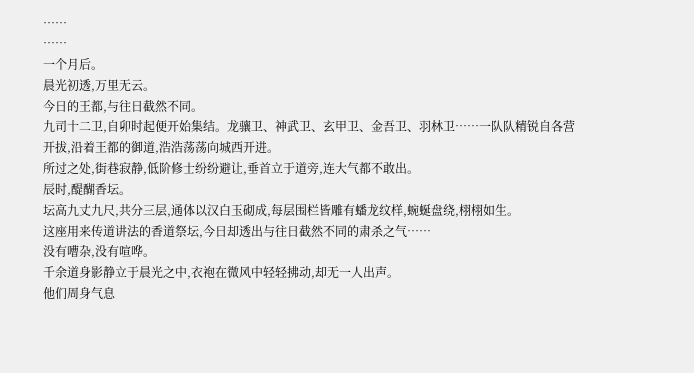……
……
一个月后。
晨光初透,万里无云。
今日的王都,与往日截然不同。
九司十二卫,自卯时起便开始集结。龙骧卫、神武卫、玄甲卫、金吾卫、羽林卫……一队队精锐自各营开拔,沿着王都的御道,浩浩荡荡向城西开进。
所过之处,街巷寂静,低阶修士纷纷避让,垂首立于道旁,连大气都不敢出。
辰时,醍醐香坛。
坛高九丈九尺,共分三层,通体以汉白玉砌成,每层围栏皆雕有蟠龙纹样,蜿蜒盘绕,栩栩如生。
这座用来传道讲法的香道祭坛,今日却透出与往日截然不同的肃杀之气……
没有嘈杂,没有喧哗。
千余道身影静立于晨光之中,衣袍在微风中轻轻拂动,却无一人出声。
他们周身气息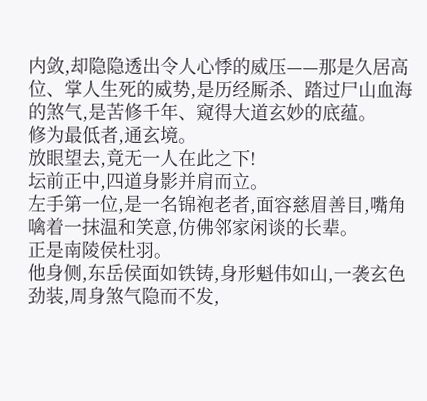内敛,却隐隐透出令人心悸的威压——那是久居高位、掌人生死的威势,是历经厮杀、踏过尸山血海的煞气,是苦修千年、窥得大道玄妙的底蕴。
修为最低者,通玄境。
放眼望去,竟无一人在此之下!
坛前正中,四道身影并肩而立。
左手第一位,是一名锦袍老者,面容慈眉善目,嘴角噙着一抹温和笑意,仿佛邻家闲谈的长辈。
正是南陵侯杜羽。
他身侧,东岳侯面如铁铸,身形魁伟如山,一袭玄色劲装,周身煞气隐而不发,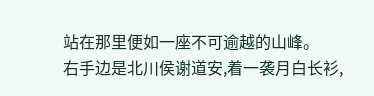站在那里便如一座不可逾越的山峰。
右手边是北川侯谢道安,着一袭月白长衫,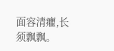面容清癯,长须飘飘。